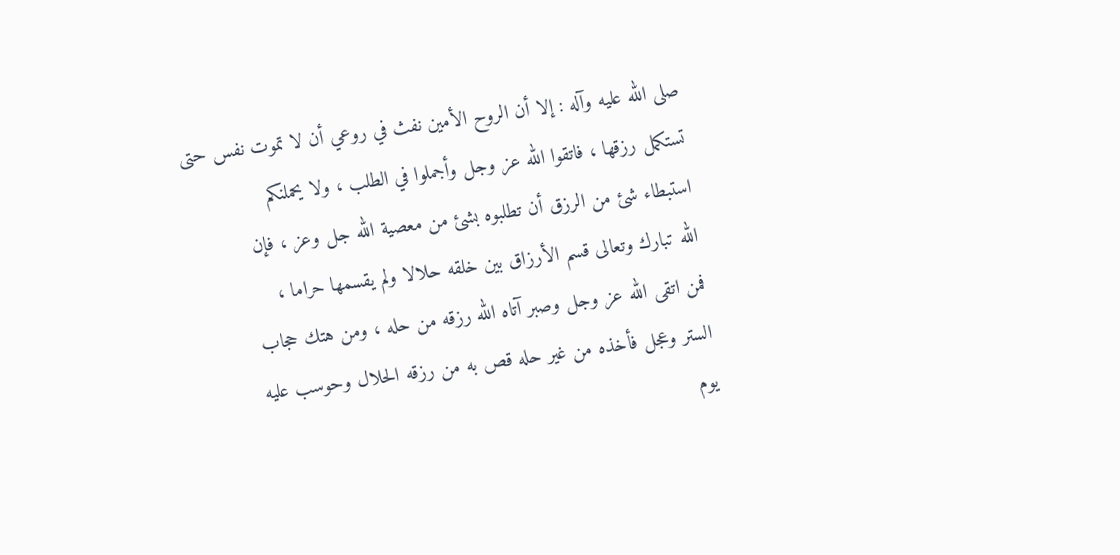صلى الله عليه وآله : إلا أن الروح الأمين نفث في روعي أن لا تموت نفس حتى
تستكمل رزقها ، فاتقوا الله عز وجل وأجملوا في الطلب ، ولا يحملنكم
استبطاء شئ من الرزق أن تطلبوه بشئ من معصية الله جل وعز ، فإن
الله تبارك وتعالى قسم الأرزاق بين خلقه حلالا ولم يقسمها حراما ،
فمن اتقى الله عز وجل وصبر آتاه الله رزقه من حله ، ومن هتك حجاب
الستر وعجل فأخذه من غير حله قص به من رزقه الحلال وحوسب عليه
يوم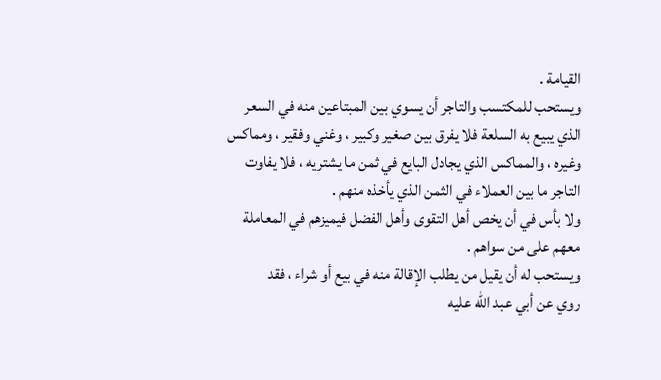القيامة .
ويستحب للمكتسب والتاجر أن يسوي بين المبتاعين منه في السعر
الذي يبيع به السلعة فلا يفرق بين صغير وكبير ، وغني وفقير ، ومماكس
وغيره ، والمماكس الذي يجادل البايع في ثمن ما يشتريه ، فلا يفاوت
التاجر ما بين العملاء في الثمن الذي يأخذه منهم .
ولا بأس في أن يخص أهل التقوى وأهل الفضل فيميزهم في المعاملة
معهم على من سواهم .
ويستحب له أن يقيل من يطلب الإقالة منه في بيع أو شراء ، فقد
روي عن أبي عبد الله عليه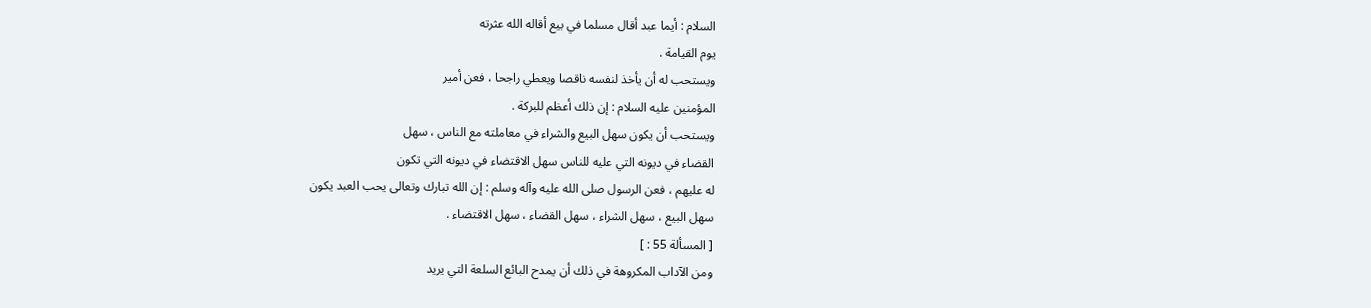السلام : أيما عبد أقال مسلما في بيع أقاله الله عثرته
يوم القيامة .
ويستحب له أن يأخذ لنفسه ناقصا ويعطي راجحا ، فعن أمير
المؤمنين عليه السلام : إن ذلك أعظم للبركة .
ويستحب أن يكون سهل البيع والشراء في معاملته مع الناس ، سهل
القضاء في ديونه التي عليه للناس سهل الاقتضاء في ديونه التي تكون
له عليهم ، فعن الرسول صلى الله عليه وآله وسلم : إن الله تبارك وتعالى يحب العبد يكون
سهل البيع ، سهل الشراء ، سهل القضاء ، سهل الاقتضاء .
[ المسألة 55 : ]
ومن الآداب المكروهة في ذلك أن يمدح البائع السلعة التي يريد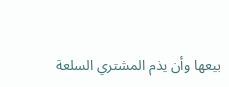بيعها وأن يذم المشتري السلعة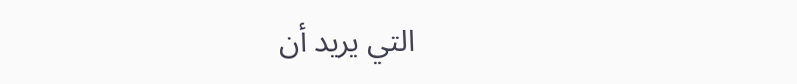التي يريد أن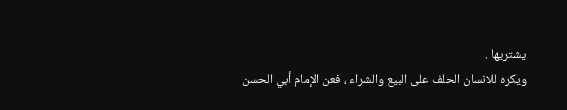يشتريها .
ويكره للانسان الحلف على البيع والشراء ، فعن الإمام أبي الحسن